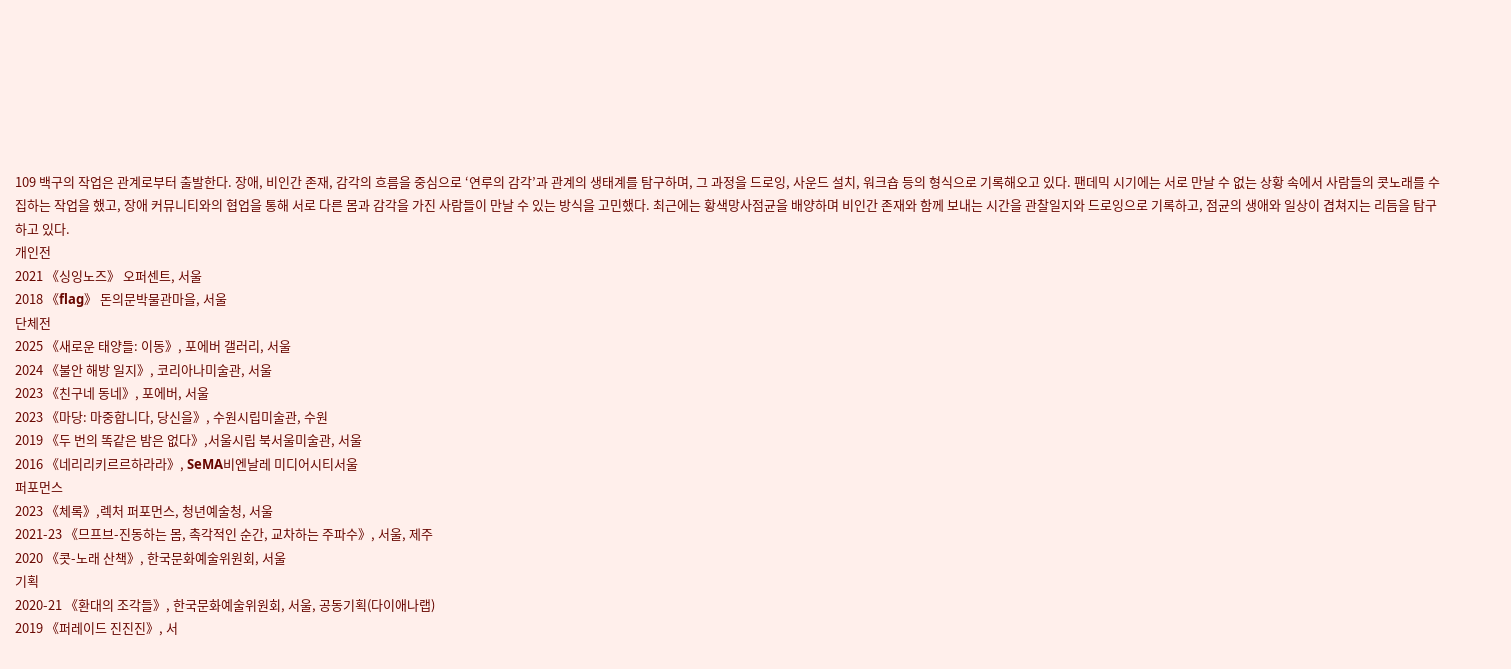109 백구의 작업은 관계로부터 출발한다. 장애, 비인간 존재, 감각의 흐름을 중심으로 ‘연루의 감각’과 관계의 생태계를 탐구하며, 그 과정을 드로잉, 사운드 설치, 워크숍 등의 형식으로 기록해오고 있다. 팬데믹 시기에는 서로 만날 수 없는 상황 속에서 사람들의 콧노래를 수집하는 작업을 했고, 장애 커뮤니티와의 협업을 통해 서로 다른 몸과 감각을 가진 사람들이 만날 수 있는 방식을 고민했다. 최근에는 황색망사점균을 배양하며 비인간 존재와 함께 보내는 시간을 관찰일지와 드로잉으로 기록하고, 점균의 생애와 일상이 겹쳐지는 리듬을 탐구하고 있다.
개인전
2021 《싱잉노즈》 오퍼센트, 서울
2018 《flag》 돈의문박물관마을, 서울
단체전
2025 《새로운 태양들: 이동》, 포에버 갤러리, 서울
2024 《불안 해방 일지》, 코리아나미술관, 서울
2023 《친구네 동네》, 포에버, 서울
2023 《마당: 마중합니다, 당신을》, 수원시립미술관, 수원
2019 《두 번의 똑같은 밤은 없다》,서울시립 북서울미술관, 서울
2016 《네리리키르르하라라》, SeMA비엔날레 미디어시티서울
퍼포먼스
2023 《체록》,렉처 퍼포먼스, 청년예술청, 서울
2021-23 《므프브-진동하는 몸, 촉각적인 순간, 교차하는 주파수》, 서울, 제주
2020 《콧-노래 산책》, 한국문화예술위원회, 서울
기획
2020-21 《환대의 조각들》, 한국문화예술위원회, 서울, 공동기획(다이애나랩)
2019 《퍼레이드 진진진》, 서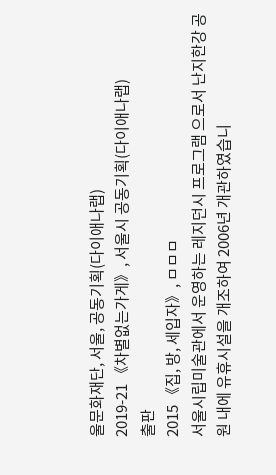울문화재단, 서울, 공동기획(다이애나랩)
2019-21 《차별없는가게》, 서울시 공동기획(다이애나랩)
출판
2015 《집, 방, 세입자》, ㅁㅁㅁ
서울시립미술관에서 운영하는 레지던시 프로그램 으로서 난지한강 공원 내에 유휴시설을 개조하여 2006년 개관하였습니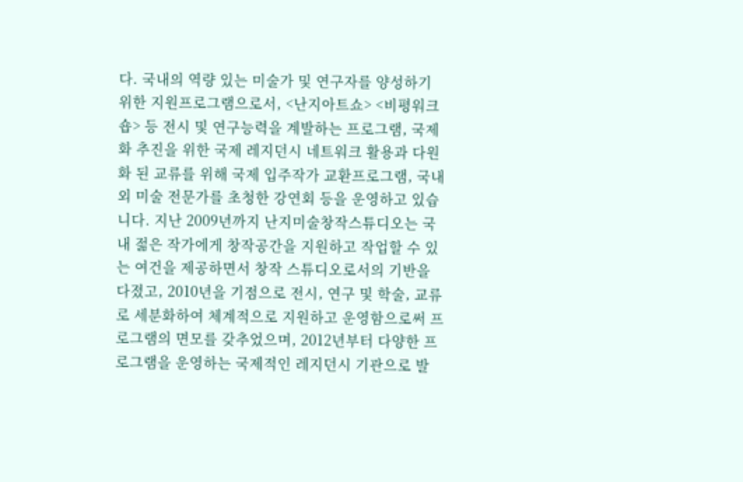다. 국내의 역량 있는 미술가 및 연구자를 양성하기 위한 지원프로그램으로서, <난지아트쇼> <비평워크숍> 등 전시 및 연구능력을 계발하는 프로그램, 국제화 추진을 위한 국제 레지던시 네트워크 활용과 다원화 된 교류를 위해 국제 입주작가 교환프로그램, 국내외 미술 전문가를 초청한 강연회 등을 운영하고 있습니다. 지난 2009년까지 난지미술창작스튜디오는 국내 젊은 작가에게 창작공간을 지원하고 작업할 수 있는 여건을 제공하면서 창작 스튜디오로서의 기반을 다졌고, 2010년을 기점으로 전시, 연구 및 학술, 교류로 세분화하여 체계적으로 지원하고 운영함으로써 프로그램의 면모를 갖추었으며, 2012년부터 다양한 프로그램을 운영하는 국제적인 레지던시 기관으로 발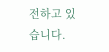전하고 있습니다.